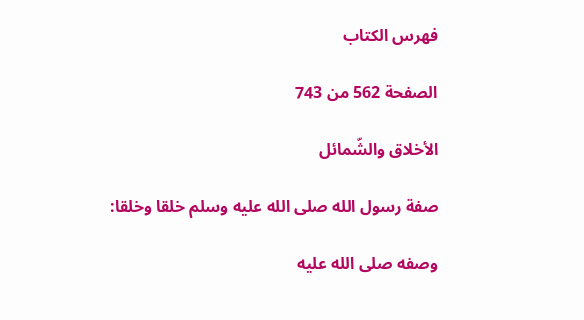فهرس الكتاب

الصفحة 562 من 743

الأخلاق والشّمائل

صفة رسول الله صلى الله عليه وسلم خلقا وخلقا:

وصفه صلى الله عليه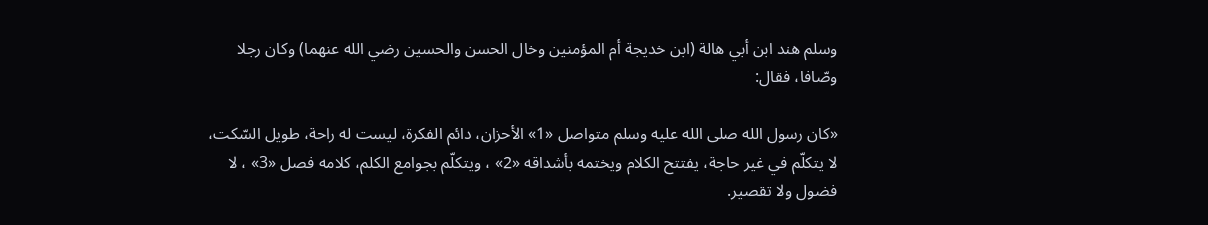وسلم هند ابن أبي هالة (ابن خديجة أم المؤمنين وخال الحسن والحسين رضي الله عنهما) وكان رجلا وصّافا، فقال:

«كان رسول الله صلى الله عليه وسلم متواصل «1» الأحزان، دائم الفكرة، ليست له راحة، طويل السّكت، لا يتكلّم في غير حاجة، يفتتح الكلام ويختمه بأشداقه «2» ، ويتكلّم بجوامع الكلم، كلامه فصل «3» ، لا فضول ولا تقصير.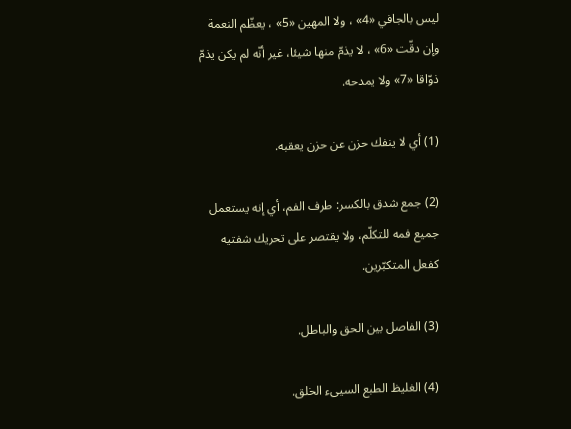ليس بالجافي «4» ، ولا المهين «5» ، يعظّم النعمة وإن دقّت «6» ، لا يذمّ منها شيئا، غير أنّه لم يكن يذمّ ذوّاقا «7» ولا يمدحه.

(1) أي لا ينفك حزن عن حزن يعقبه.

(2) جمع شدق بالكسر: طرف الفم، أي إنه يستعمل جميع فمه للتكلّم، ولا يقتصر على تحريك شفتيه كفعل المتكبّرين.

(3) الفاصل بين الحق والباطل.

(4) الغليظ الطبع السيىء الخلق.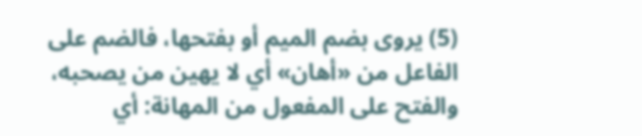(5) يروى بضم الميم أو بفتحها، فالضم على الفاعل من «أهان» أي لا يهين من يصحبه، والفتح على المفعول من المهانة: أي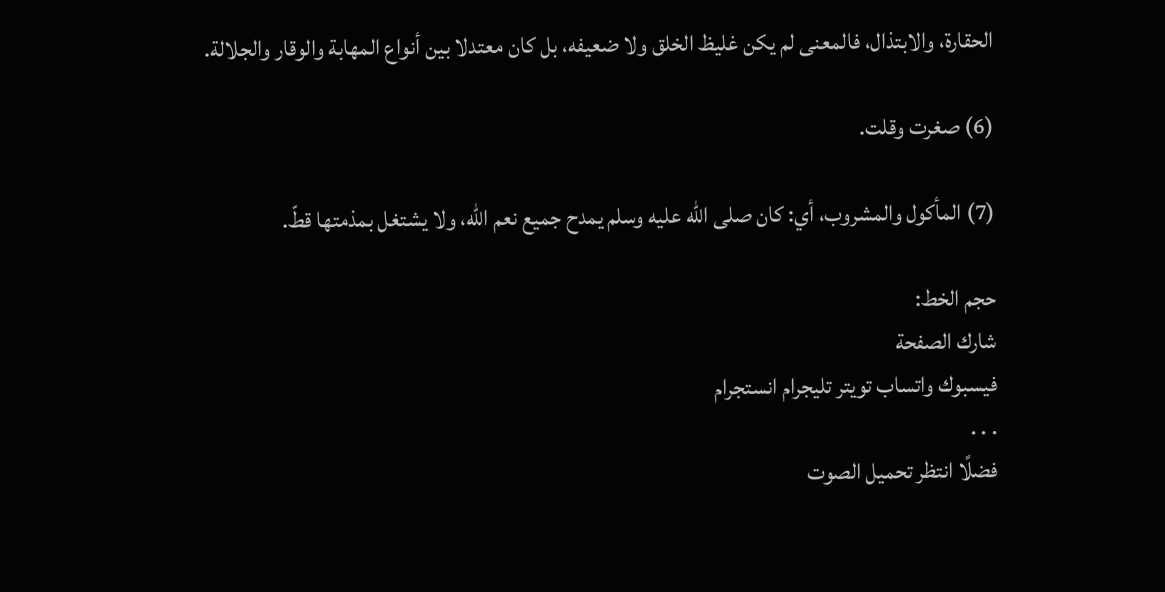الحقارة، والابتذال، فالمعنى لم يكن غليظ الخلق ولا ضعيفه، بل كان معتدلا بين أنواع المهابة والوقار والجلالة.

(6) صغرت وقلت.

(7) المأكول والمشروب، أي: كان صلى الله عليه وسلم يمدح جميع نعم الله، ولا يشتغل بمذمتها قطّ.

حجم الخط:
شارك الصفحة
فيسبوك واتساب تويتر تليجرام انستجرام
. . .
فضلًا انتظر تحميل الصوت